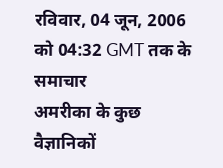रविवार, 04 जून, 2006 को 04:32 GMT तक के समाचार
अमरीका के कुछ वैज्ञानिकों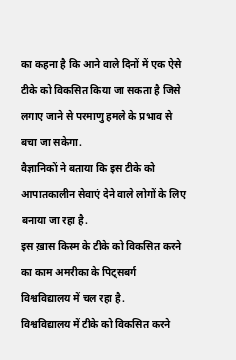का कहना है कि आने वाले दिनों में एक ऐसे टीके को विकसित किया जा सकता है जिसे लगाए जाने से परमाणु हमले के प्रभाव से बचा जा सकेगा.
वैज्ञानिकों ने बताया कि इस टीके को आपातकालीन सेवाएं देने वाले लोगों के लिए बनाया जा रहा है.
इस ख़ास किस्म के टीके को विकसित करने का काम अमरीका के पिट्सबर्ग विश्वविद्यालय में चल रहा है.
विश्वविद्यालय में टीके को विकसित करने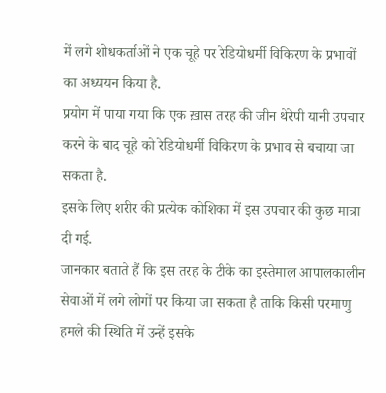में लगे शोधकर्ताओं ने एक चूहे पर रेडियोधर्मी विकिरण के प्रभावों का अध्ययन किया है.
प्रयोग में पाया गया कि एक ख़ास तरह की जीन थेरेपी यानी उपचार करने के बाद चूहे को रेडियोधर्मी विकिरण के प्रभाव से बचाया जा सकता है.
इसके लिए शरीर की प्रत्येक कोशिका में इस उपचार की कुछ मात्रा दी गई.
जानकार बताते हैं कि इस तरह के टीके का इस्तेमाल आपालकालीन सेवाओं में लगे लोगों पर किया जा सकता है ताकि किसी परमाणु हमले की स्थिति में उन्हें इसके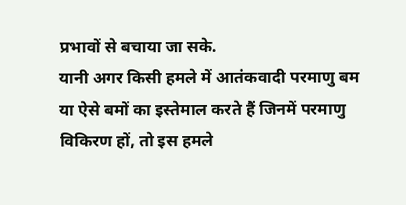प्रभावों से बचाया जा सके.
यानी अगर किसी हमले में आतंकवादी परमाणु बम या ऐसे बमों का इस्तेमाल करते हैं जिनमें परमाणु विकिरण हों, तो इस हमले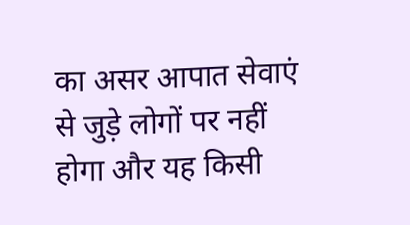का असर आपात सेवाएं से जुड़े लोगों पर नहीं होगा और यह किसी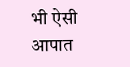भी ऐसी आपात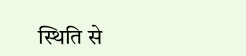स्थिति से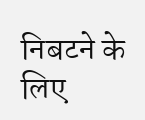निबटने के लिए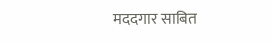मददगार साबित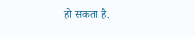हो सकता है.